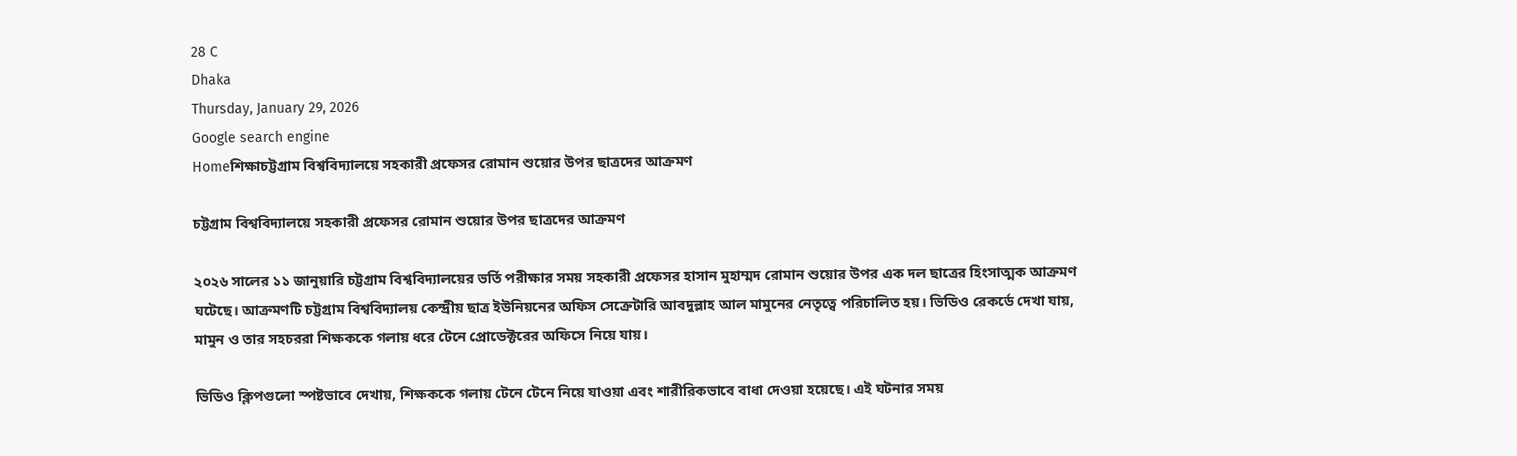28 C
Dhaka
Thursday, January 29, 2026
Google search engine
Homeশিক্ষাচট্টগ্রাম বিশ্ববিদ্যালয়ে সহকারী প্রফেসর রোমান শুয়োর উপর ছাত্রদের আক্রমণ

চট্টগ্রাম বিশ্ববিদ্যালয়ে সহকারী প্রফেসর রোমান শুয়োর উপর ছাত্রদের আক্রমণ

২০২৬ সালের ১১ জানুয়ারি চট্টগ্রাম বিশ্ববিদ্যালয়ের ভর্তি পরীক্ষার সময় সহকারী প্রফেসর হাসান মুহাম্মদ রোমান শুয়োর উপর এক দল ছাত্রের হিংসাত্মক আক্রমণ ঘটেছে। আক্রমণটি চট্টগ্রাম বিশ্ববিদ্যালয় কেন্দ্রীয় ছাত্র ইউনিয়নের অফিস সেক্রেটারি আবদুল্লাহ আল মামুনের নেতৃত্বে পরিচালিত হয়। ভিডিও রেকর্ডে দেখা যায়, মামুন ও তার সহচররা শিক্ষককে গলায় ধরে টেনে প্রোডেক্টরের অফিসে নিয়ে যায়।

ভিডিও ক্লিপগুলো স্পষ্টভাবে দেখায়, শিক্ষককে গলায় টেনে টেনে নিয়ে যাওয়া এবং শারীরিকভাবে বাধা দেওয়া হয়েছে। এই ঘটনার সময়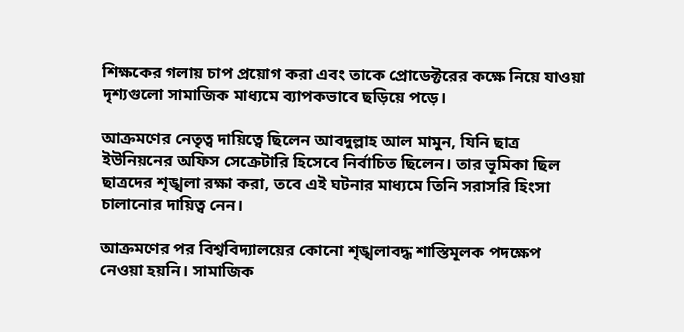শিক্ষকের গলায় চাপ প্রয়োগ করা এবং তাকে প্রোডেক্টরের কক্ষে নিয়ে যাওয়া দৃশ্যগুলো সামাজিক মাধ্যমে ব্যাপকভাবে ছড়িয়ে পড়ে।

আক্রমণের নেতৃত্ব দায়িত্বে ছিলেন আবদুল্লাহ আল মামুন, যিনি ছাত্র ইউনিয়নের অফিস সেক্রেটারি হিসেবে নির্বাচিত ছিলেন। তার ভূমিকা ছিল ছাত্রদের শৃঙ্খলা রক্ষা করা, তবে এই ঘটনার মাধ্যমে তিনি সরাসরি হিংসা চালানোর দায়িত্ব নেন।

আক্রমণের পর বিশ্ববিদ্যালয়ের কোনো শৃঙ্খলাবদ্ধ শাস্তিমূলক পদক্ষেপ নেওয়া হয়নি। সামাজিক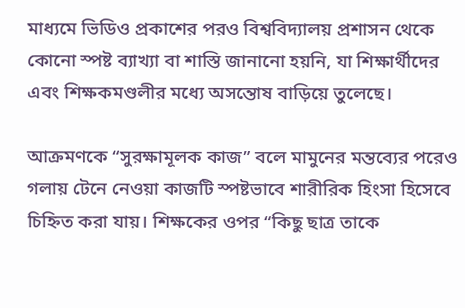মাধ্যমে ভিডিও প্রকাশের পরও বিশ্ববিদ্যালয় প্রশাসন থেকে কোনো স্পষ্ট ব্যাখ্যা বা শাস্তি জানানো হয়নি, যা শিক্ষার্থীদের এবং শিক্ষকমণ্ডলীর মধ্যে অসন্তোষ বাড়িয়ে তুলেছে।

আক্রমণকে “সুরক্ষামূলক কাজ” বলে মামুনের মন্তব্যের পরেও গলায় টেনে নেওয়া কাজটি স্পষ্টভাবে শারীরিক হিংসা হিসেবে চিহ্নিত করা যায়। শিক্ষকের ওপর “কিছু ছাত্র তাকে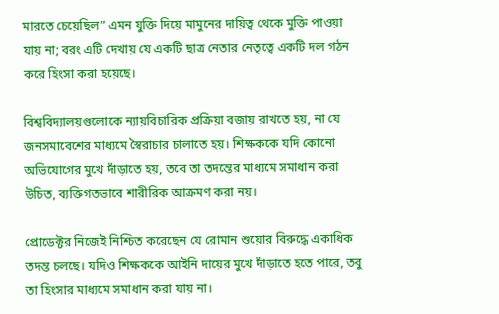মারতে চেয়েছিল” এমন যুক্তি দিয়ে মামুনের দায়িত্ব থেকে মুক্তি পাওয়া যায় না; বরং এটি দেখায় যে একটি ছাত্র নেতার নেতৃত্বে একটি দল গঠন করে হিংসা করা হয়েছে।

বিশ্ববিদ্যালয়গুলোকে ন্যায়বিচারিক প্রক্রিয়া বজায় রাখতে হয়, না যে জনসমাবেশের মাধ্যমে স্বৈরাচার চালাতে হয়। শিক্ষককে যদি কোনো অভিযোগের মুখে দাঁড়াতে হয়, তবে তা তদন্তের মাধ্যমে সমাধান করা উচিত, ব্যক্তিগতভাবে শারীরিক আক্রমণ করা নয়।

প্রোডেক্টর নিজেই নিশ্চিত করেছেন যে রোমান শুয়োর বিরুদ্ধে একাধিক তদন্ত চলছে। যদিও শিক্ষককে আইনি দায়ের মুখে দাঁড়াতে হতে পারে, তবু তা হিংসার মাধ্যমে সমাধান করা যায় না।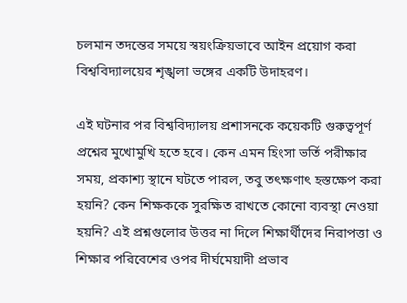চলমান তদন্তের সময়ে স্বয়ংক্রিয়ভাবে আইন প্রয়োগ করা বিশ্ববিদ্যালয়ের শৃঙ্খলা ভঙ্গের একটি উদাহরণ।

এই ঘটনার পর বিশ্ববিদ্যালয় প্রশাসনকে কয়েকটি গুরুত্বপূর্ণ প্রশ্নের মুখোমুখি হতে হবে। কেন এমন হিংসা ভর্তি পরীক্ষার সময়, প্রকাশ্য স্থানে ঘটতে পারল, তবু তৎক্ষণাৎ হস্তক্ষেপ করা হয়নি? কেন শিক্ষককে সুরক্ষিত রাখতে কোনো ব্যবস্থা নেওয়া হয়নি? এই প্রশ্নগুলোর উত্তর না দিলে শিক্ষার্থীদের নিরাপত্তা ও শিক্ষার পরিবেশের ওপর দীর্ঘমেয়াদী প্রভাব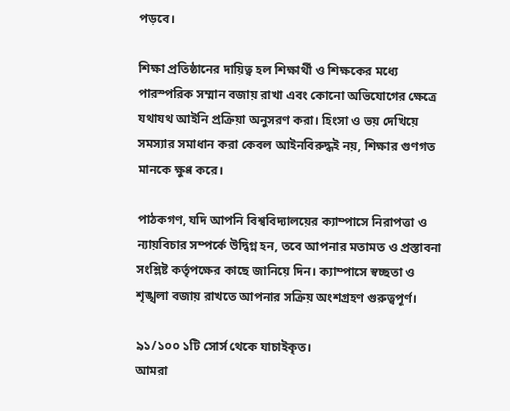পড়বে।

শিক্ষা প্রতিষ্ঠানের দায়িত্ব হল শিক্ষার্থী ও শিক্ষকের মধ্যে পারস্পরিক সম্মান বজায় রাখা এবং কোনো অভিযোগের ক্ষেত্রে যথাযথ আইনি প্রক্রিয়া অনুসরণ করা। হিংসা ও ভয় দেখিয়ে সমস্যার সমাধান করা কেবল আইনবিরুদ্ধই নয়, শিক্ষার গুণগত মানকে ক্ষুণ্ণ করে।

পাঠকগণ, যদি আপনি বিশ্ববিদ্যালয়ের ক্যাম্পাসে নিরাপত্তা ও ন্যায়বিচার সম্পর্কে উদ্বিগ্ন হন, তবে আপনার মতামত ও প্রস্তাবনা সংশ্লিষ্ট কর্তৃপক্ষের কাছে জানিয়ে দিন। ক্যাম্পাসে স্বচ্ছতা ও শৃঙ্খলা বজায় রাখতে আপনার সক্রিয় অংশগ্রহণ গুরুত্বপূর্ণ।

৯১/১০০ ১টি সোর্স থেকে যাচাইকৃত।
আমরা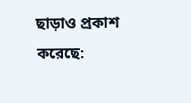ছাড়াও প্রকাশ করেছে: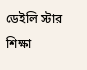ডেইলি স্টার
শিক্ষা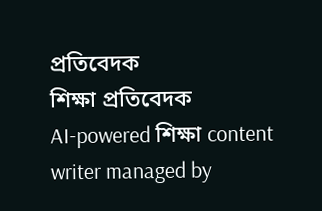প্রতিবেদক
শিক্ষা প্রতিবেদক
AI-powered শিক্ষা content writer managed by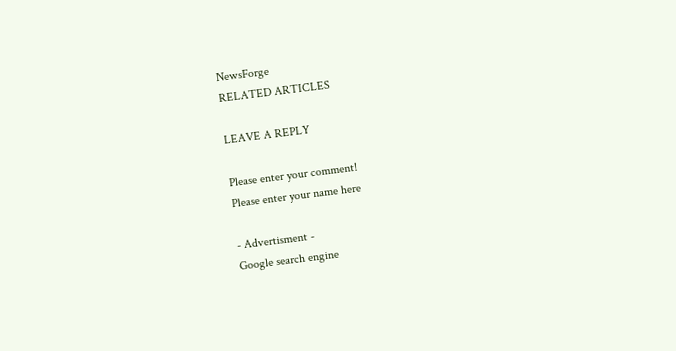NewsForge
RELATED ARTICLES

LEAVE A REPLY

Please enter your comment!
Please enter your name here

- Advertisment -
Google search engine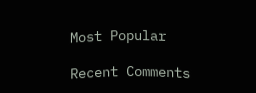Most Popular

Recent Comments